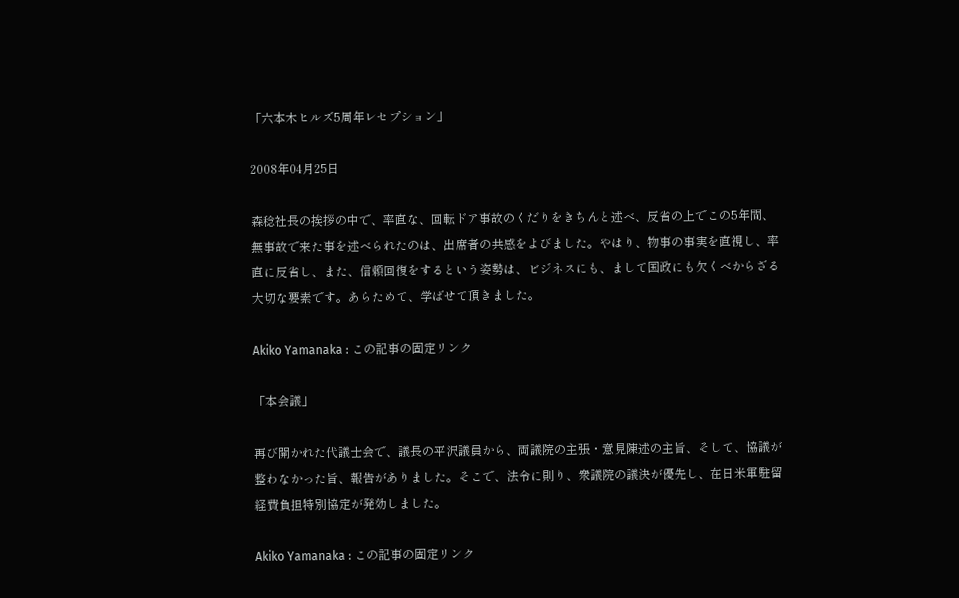「六本木ヒルズ5周年レセプション」

2008年04月25日

森稔社長の挨拶の中で、率直な、回転ドア事故のくだりをきちんと述べ、反省の上でこの5年間、無事故で来た事を述べられたのは、出席者の共感をよびました。やはり、物事の事実を直視し、率直に反省し、また、信頼回復をするという姿勢は、ビジネスにも、まして国政にも欠くべからざる大切な要素です。あらためて、学ばせて頂きました。

Akiko Yamanaka : この記事の固定リンク

「本会議」

再び開かれた代議士会で、議長の平沢議員から、両議院の主張・意見陳述の主旨、そして、協議が整わなかった旨、報告がありました。そこで、法令に則り、衆議院の議決が優先し、在日米軍駐留経費負担特別協定が発効しました。

Akiko Yamanaka : この記事の固定リンク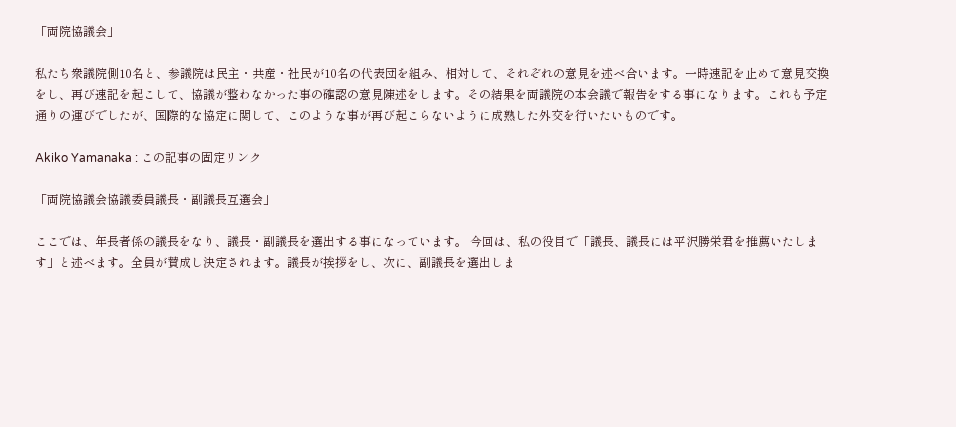「両院協議会」

私たち衆議院側10名と、参議院は民主・共産・社民が10名の代表団を組み、相対して、それぞれの意見を述べ合います。一時速記を止めて意見交換をし、再び速記を起こして、協議が整わなかった事の確認の意見陳述をします。その結果を両議院の本会議で報告をする事になります。これも予定通りの運びでしたが、国際的な協定に関して、このような事が再び起こらないように成熟した外交を行いたいものです。

Akiko Yamanaka : この記事の固定リンク

「両院協議会協議委員議長・副議長互選会」

ここでは、年長者係の議長をなり、議長・副議長を選出する事になっています。 今回は、私の役目で「議長、議長には平沢勝栄君を推薦いたします」と述べます。全員が賛成し決定されます。議長が挨拶をし、次に、副議長を選出しま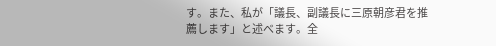す。また、私が「議長、副議長に三原朝彦君を推薦します」と述べます。全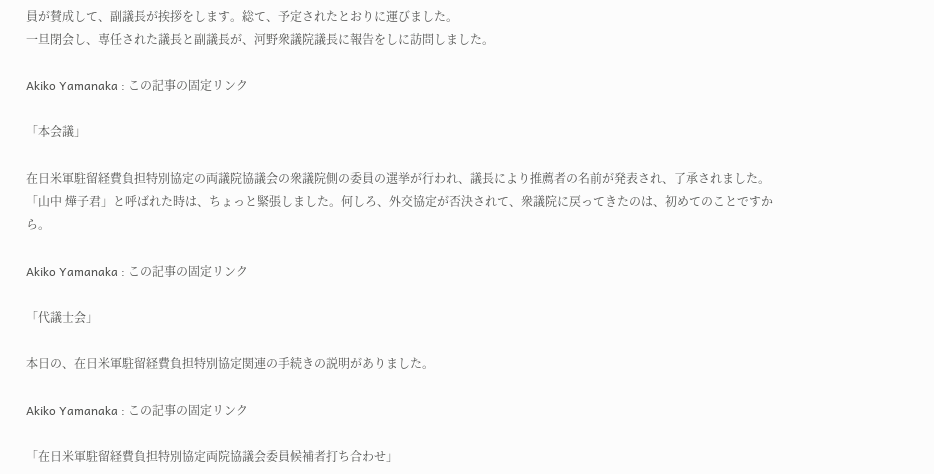員が賛成して、副議長が挨拶をします。総て、予定されたとおりに運びました。
一旦閉会し、専任された議長と副議長が、河野衆議院議長に報告をしに訪問しました。

Akiko Yamanaka : この記事の固定リンク

「本会議」

在日米軍駐留経費負担特別協定の両議院協議会の衆議院側の委員の選挙が行われ、議長により推薦者の名前が発表され、了承されました。「山中 燁子君」と呼ばれた時は、ちょっと緊張しました。何しろ、外交協定が否決されて、衆議院に戻ってきたのは、初めてのことですから。

Akiko Yamanaka : この記事の固定リンク

「代議士会」

本日の、在日米軍駐留経費負担特別協定関連の手続きの説明がありました。

Akiko Yamanaka : この記事の固定リンク

「在日米軍駐留経費負担特別協定両院協議会委員候補者打ち合わせ」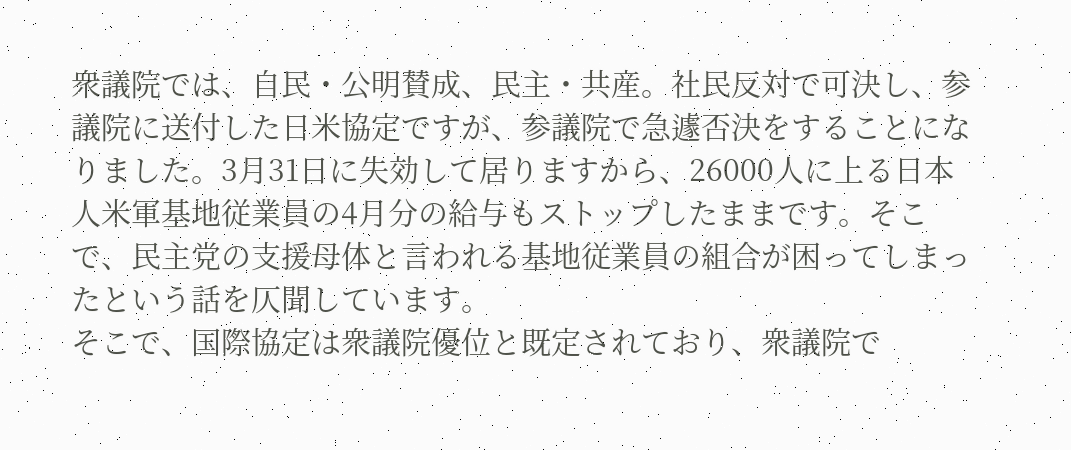衆議院では、自民・公明賛成、民主・共産。社民反対で可決し、参議院に送付した日米協定ですが、参議院で急遽否決をすることになりました。3月31日に失効して居りますから、26000人に上る日本人米軍基地従業員の4月分の給与もストップしたままです。そこで、民主党の支援母体と言われる基地従業員の組合が困ってしまったという話を仄聞しています。
そこで、国際協定は衆議院優位と既定されており、衆議院で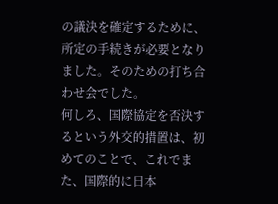の議決を確定するために、所定の手続きが必要となりました。そのための打ち合わせ会でした。
何しろ、国際協定を否決するという外交的措置は、初めてのことで、これでまた、国際的に日本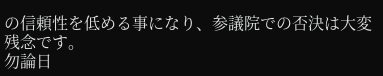の信頼性を低める事になり、参議院での否決は大変残念です。
勿論日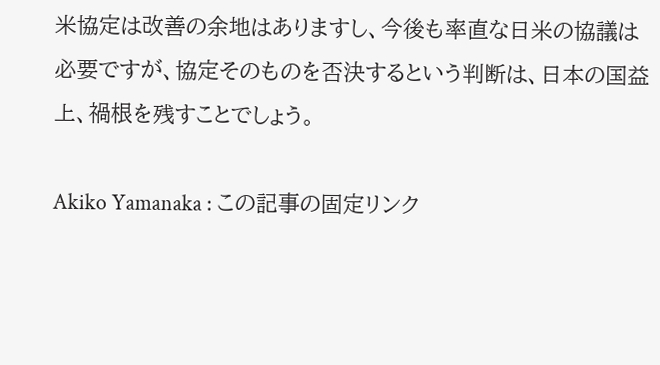米協定は改善の余地はありますし、今後も率直な日米の協議は必要ですが、協定そのものを否決するという判断は、日本の国益上、禍根を残すことでしょう。

Akiko Yamanaka : この記事の固定リンク